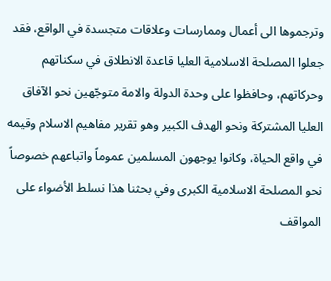وترجموها الى أعمال وممارسات وعلاقات متجسدة في الواقع، فقد جعلوا المصلحة الاسلامية العليا قاعدة الانطلاق في سكناتهم وحركاتهم، وحافظوا على وحدة الدولة والامة متوجّهين نحو الآفاق العليا المشتركة ونحو الهدف الكبير وهو تقرير مفاهيم الاسلام وقيمه في واقع الحياة، وكانوا يوجهون المسلمين عموماً واتباعهم خصوصاً نحو المصلحة الاسلامية الكبرى وفي بحثنا هذا نسلط الأضواء على المواقف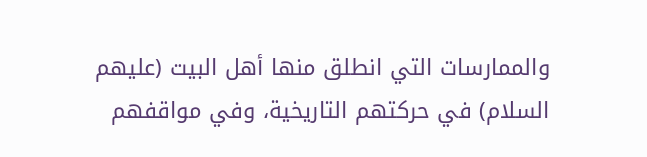والممارسات التي انطلق منها أهل البيت (عليهم السلام) في حركتهم التاريخية، وفي مواقفهم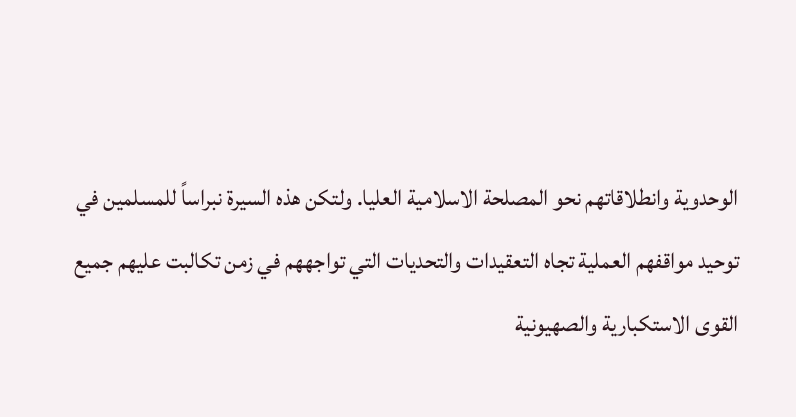الوحدوية وانطلاقاتهم نحو المصلحة الاسلامية العليا. ولتكن هذه السيرة نبراساً للمسلمين في توحيد مواقفهم العملية تجاه التعقيدات والتحديات التي تواجههم في زمن تكالبت عليهم جميع القوى الاستكبارية والصهيونية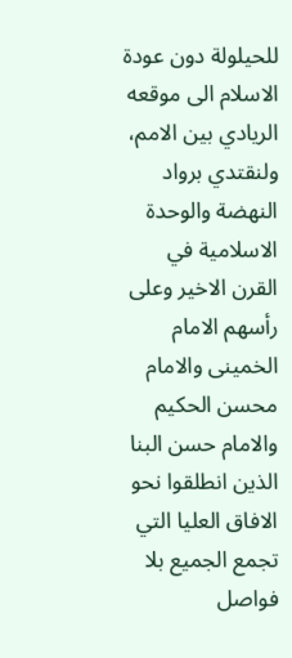للحيلولة دون عودة الاسلام الى موقعه الريادي بين الامم، ولنقتدي برواد النهضة والوحدة الاسلامية في القرن الاخير وعلى رأسهم الامام الخمينى والامام محسن الحكيم والامام حسن البنا الذين انطلقوا نحو الافاق العليا التي تجمع الجميع بلا فواصل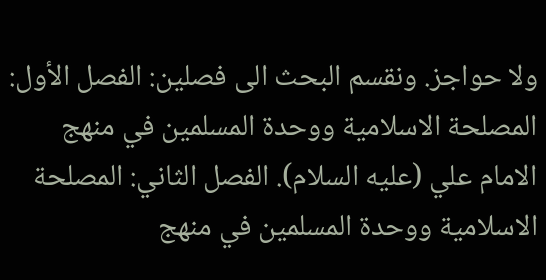ولا حواجز. ونقسم البحث الى فصلين: الفصل الأول: المصلحة الاسلامية ووحدة المسلمين في منهج الامام علي (عليه السلام). الفصل الثاني: المصلحة الاسلامية ووحدة المسلمين في منهج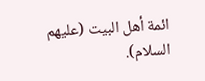ائمة أهل البيت (عليهم السلام).